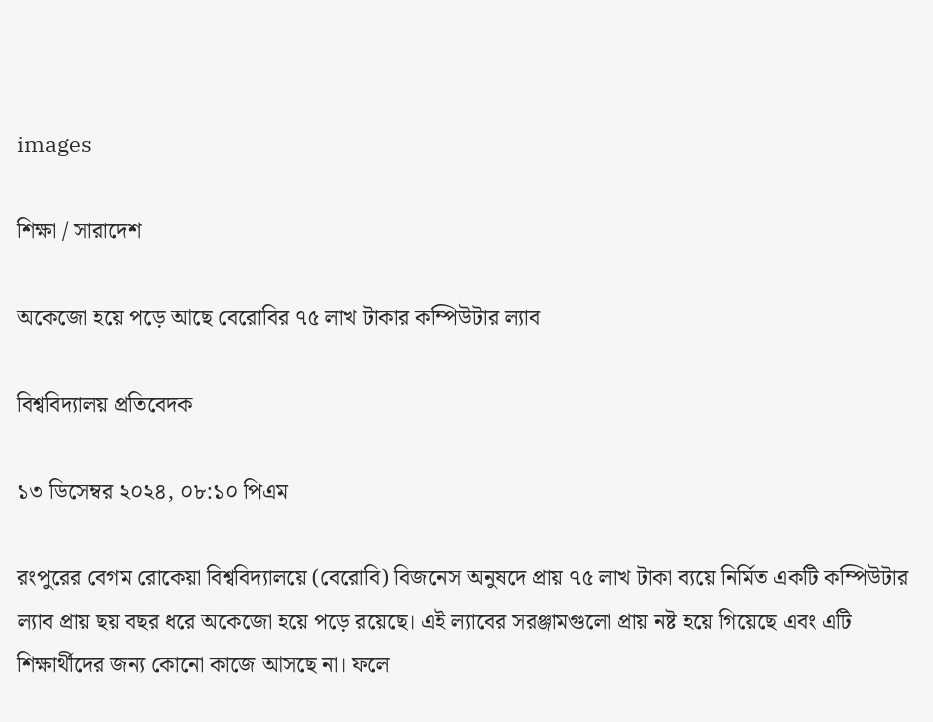images

শিক্ষা / সারাদেশ

অকেজো হয়ে পড়ে আছে বেরোবির ৭৫ লাখ টাকার কম্পিউটার ল্যাব

বিশ্ববিদ্যালয় প্রতিবেদক

১৩ ডিসেম্বর ২০২৪, ০৮:১০ পিএম

রংপুরের বেগম রোকেয়া বিশ্ববিদ্যালয়ে (বেরোবি) বিজনেস অনুষদে প্রায় ৭৫ লাখ টাকা ব্যয়ে নির্মিত একটি কম্পিউটার ল্যাব প্রায় ছয় বছর ধরে অকেজো হয়ে পড়ে রয়েছে। এই ল্যাবের সরঞ্জামগুলো প্রায় নষ্ট হয়ে গিয়েছে এবং এটি শিক্ষার্থীদের জন্য কোনো কাজে আসছে না। ফলে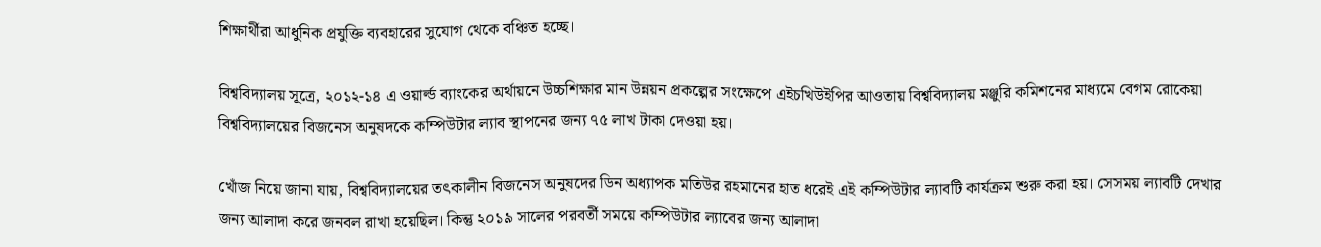শিক্ষার্থীরা আধুনিক প্রযুক্তি ব্যবহারের সুযোগ থেকে বঞ্চিত হচ্ছে।

বিশ্ববিদ্যালয় সূত্রে, ২০১২-১৪ এ ওয়ার্ল্ড ব্যাংকের অর্থায়নে উচ্চশিক্ষার মান উন্নয়ন প্রকল্পের সংক্ষেপে এইচখিউইপির আওতায় বিশ্ববিদ্যালয় মঞ্জুরি কমিশনের মাধ্যমে বেগম রোকেয়া বিশ্ববিদ্যালয়ের বিজনেস অনুষদকে কম্পিউটার ল্যাব স্থাপনের জন্য ৭৫ লাখ টাকা দেওয়া হয়।

খোঁজ নিয়ে জানা যায়, বিশ্ববিদ্যালয়ের তৎকালীন বিজনেস অনুষদের ডিন অধ্যাপক মতিউর রহমানের হাত ধরেই এই কম্পিউটার ল্যাবটি কার্যক্রম শুরু করা হয়। সেসময় ল্যাবটি দেখার জন্য আলাদা করে জনবল রাখা হয়েছিল। কিন্তু ২০১৯ সালের পরবর্তী সময়ে কম্পিউটার ল্যাবের জন্য আলাদা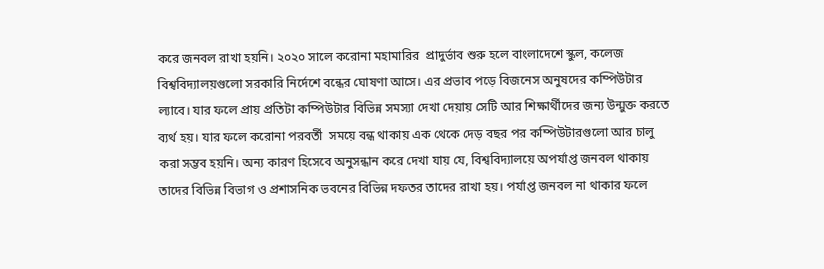করে জনবল রাখা হয়নি। ২০২০ সালে করোনা মহামারির  প্রাদুর্ভাব শুরু হলে বাংলাদেশে স্কুল, কলেজ বিশ্ববিদ্যালয়গুলো সরকারি নির্দেশে বন্ধের ঘোষণা আসে। এর প্রভাব পড়ে বিজনেস অনুষদের কম্পিউটার ল্যাবে। যার ফলে প্রায় প্রতিটা কম্পিউটার বিভিন্ন সমস্যা দেখা দেয়ায় সেটি আর শিক্ষার্থীদের জন্য উন্মুক্ত করতে ব্যর্থ হয়। যার ফলে করোনা পরবর্তী  সময়ে বন্ধ থাকায় এক থেকে দেড় বছর পর কম্পিউটারগুলো আর চালু করা সম্ভব হয়নি। অন্য কারণ হিসেবে অনুসন্ধান করে দেখা যায় যে, বিশ্ববিদ্যালয়ে অপর্যাপ্ত জনবল থাকায় তাদের বিভিন্ন বিভাগ ও প্রশাসনিক ভবনের বিভিন্ন দফতর তাদের রাখা হয়। পর্যাপ্ত জনবল না থাকার ফলে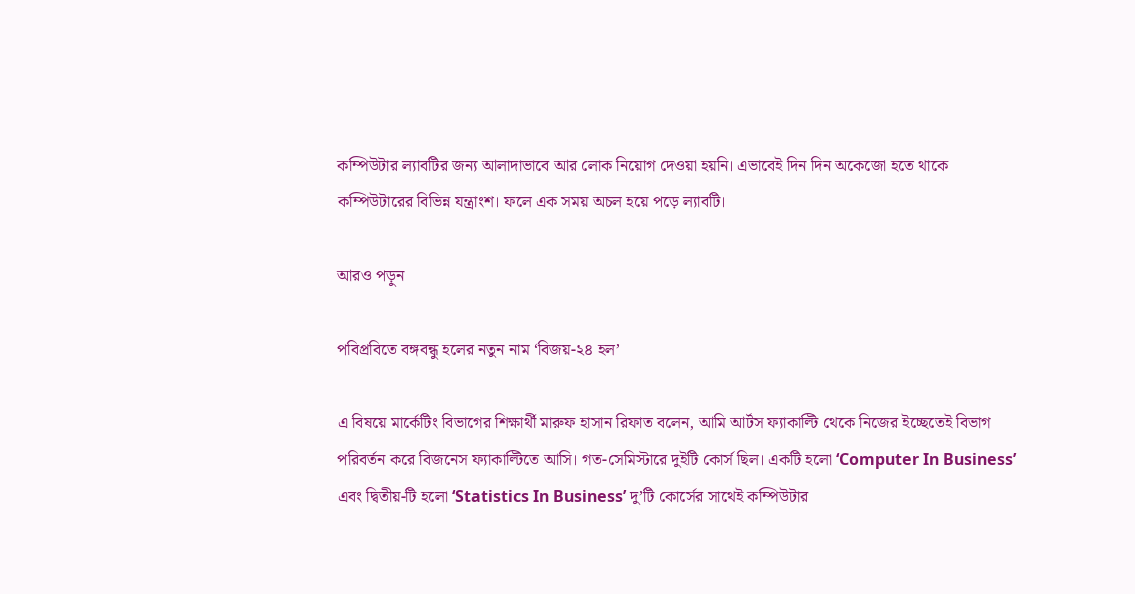কম্পিউটার ল্যাবটির জন্য আলাদাভাবে আর লোক নিয়োগ দেওয়া হয়নি। এভাবেই দিন দিন অকেজো হতে থাকে কম্পিউটারের বিভিন্ন যন্ত্রাংশ। ফলে এক সময় অচল হয়ে পড়ে ল্যাবটি।

আরও পড়ুন

পবিপ্রবিতে বঙ্গবন্ধু হলের নতুন নাম ‘বিজয়-২৪ হল’

এ বিষয়ে মার্কেটিং বিভাগের শিক্ষার্থী মারুফ হাসান রিফাত বলেন, আমি আর্টস ফ্যাকাল্টি থেকে নিজের ইচ্ছেতেই বিভাগ পরিবর্তন করে বিজনেস ফ্যাকাল্টিতে আসি। গত-সেমিস্টারে দুইটি কোর্স ছিল। একটি হলো ‘Computer In Business’ এবং দ্বিতীয়-টি হলো ‘Statistics In Business’ দু’টি কোর্সের সাথেই কম্পিউটার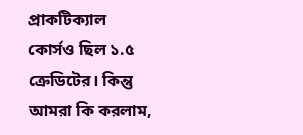প্রাকটিক্যাল কোর্সও ছিল ১.৫ ক্রেডিটের। কিন্তু আমরা কি করলাম,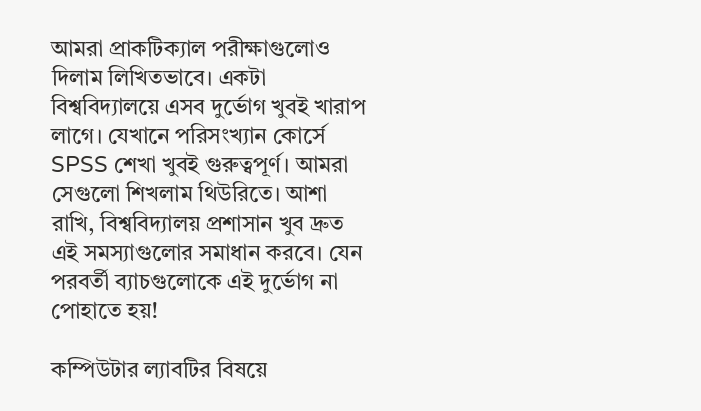আমরা প্রাকটিক্যাল পরীক্ষাগুলোও  দিলাম লিখিতভাবে। একটা বিশ্ববিদ্যালয়ে এসব দুর্ভোগ খুবই খারাপ লাগে। যেখানে পরিসংখ্যান কোর্সে SPSS শেখা খুবই গুরুত্বপূর্ণ। আমরা সেগুলো শিখলাম থিউরিতে। আশা রাখি, বিশ্ববিদ্যালয় প্রশাসান খুব দ্রুত এই সমস্যাগুলোর সমাধান করবে। যেন পরবর্তী ব্যাচগুলোকে এই দুর্ভোগ না পোহাতে হয়!

কম্পিউটার ল্যাবটির বিষয়ে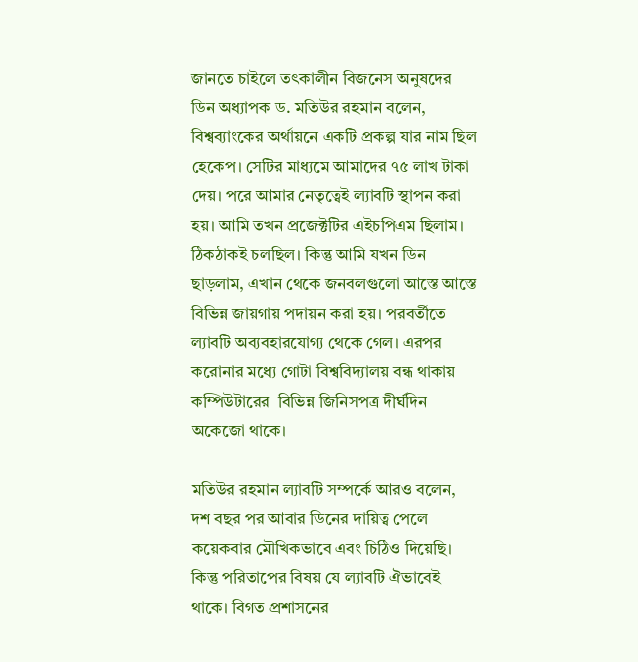জানতে চাইলে তৎকালীন বিজনেস অনুষদের ডিন অধ্যাপক ড. মতিউর রহমান বলেন, বিশ্বব্যাংকের অর্থায়নে একটি প্রকল্প যার নাম ছিল হেকেপ। সেটির মাধ্যমে আমাদের ৭৫ লাখ টাকা দেয়। পরে আমার নেতৃত্বেই ল্যাবটি স্থাপন করা হয়। আমি তখন প্রজেক্টটির এইচপিএম ছিলাম। ঠিকঠাকই চলছিল। কিন্তু আমি যখন ডিন ছাড়লাম, এখান থেকে জনবলগুলো আস্তে আস্তে বিভিন্ন জায়গায় পদায়ন করা হয়। পরবর্তীতে ল্যাবটি অব্যবহারযোগ্য থেকে গেল। এরপর করোনার মধ্যে গোটা বিশ্ববিদ্যালয় বন্ধ থাকায় কম্পিউটারের  বিভিন্ন জিনিসপত্র দীর্ঘদিন অকেজো থাকে।

মতিউর রহমান ল্যাবটি সম্পর্কে আরও বলেন, দশ বছর পর আবার ডিনের দায়িত্ব পেলে কয়েকবার মৌখিকভাবে এবং চিঠিও দিয়েছি। কিন্তু পরিতাপের বিষয় যে ল্যাবটি ঐভাবেই থাকে। বিগত প্রশাসনের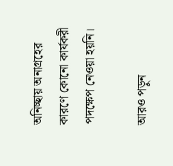অনিচ্ছায় অনাগ্রহের  কারণে কোনো কার্যকরী পদক্ষেপ নেওয়া হয়নি।

আরও পড়ুন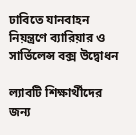ঢাবিতে যানবাহন নিয়ন্ত্রণে ব্যারিয়ার ও সার্ভিলেন্স বক্স উদ্বোধন

ল্যাবটি শিক্ষার্থীদের জন্য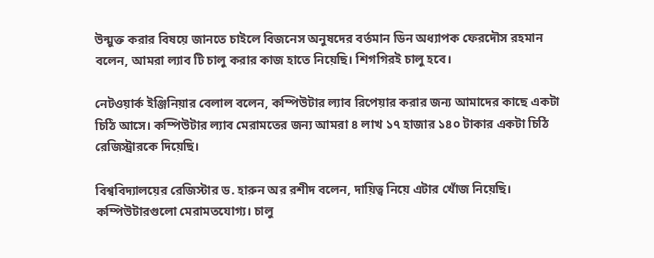উন্মুক্ত করার বিষয়ে জানতে চাইলে বিজনেস অনুষদের বর্তমান ডিন অধ্যাপক ফেরদৌস রহমান  বলেন, আমরা ল্যাব টি চালু করার কাজ হাতে নিয়েছি। শিগগিরই চালু হবে।

নেটওয়ার্ক ইঞ্জিনিয়ার বেলাল বলেন, কম্পিউটার ল্যাব রিপেয়ার করার জন্য আমাদের কাছে একটা চিঠি আসে। কম্পিউটার ল্যাব মেরামতের জন্য আমরা ৪ লাখ ১৭ হাজার ১৪০ টাকার একটা চিঠি রেজিস্ট্রারকে দিয়েছি।

বিশ্ববিদ্যালয়ের রেজিস্টার ড. হারুন অর রশীদ বলেন, দায়িত্ব নিয়ে এটার খোঁজ নিয়েছি। কম্পিউটারগুলো মেরামতযোগ্য। চালু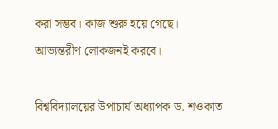করা সম্ভব। কাজ শুরু হয়ে গেছে।  আভ্যন্তরীণ লোকজনই করবে।

বিশ্ববিদ্যালয়ের উপাচার্য অধ্যাপক ড. শওকাত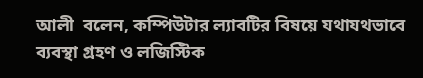আলী  বলেন, কম্পিউটার ল্যাবটির বিষয়ে যথাযথভাবে ব্যবস্থা গ্রহণ ও লজিস্টিক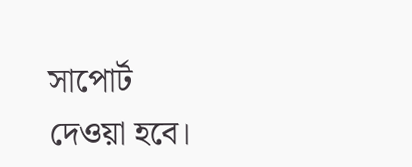সাপোর্ট দেওয়া হবে।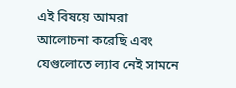এই বিষয়ে আমরা আলোচনা করেছি এবং যেগুলোতে ল্যাব নেই সামনে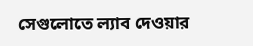সেগুলোতে ল্যাব দেওয়ার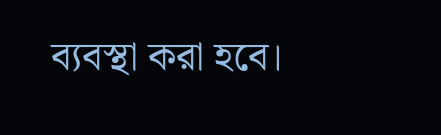ব্যবস্থা করা হবে।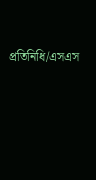প্রতিনিধি/এসএস